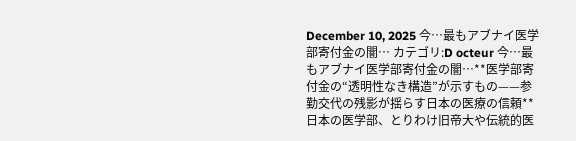December 10, 2025 今…最もアブナイ医学部寄付金の闇… カテゴリ:D octeur 今…最もアブナイ医学部寄付金の闇…**医学部寄付金の“透明性なき構造”が示すもの——参勤交代の残影が揺らす日本の医療の信頼**日本の医学部、とりわけ旧帝大や伝統的医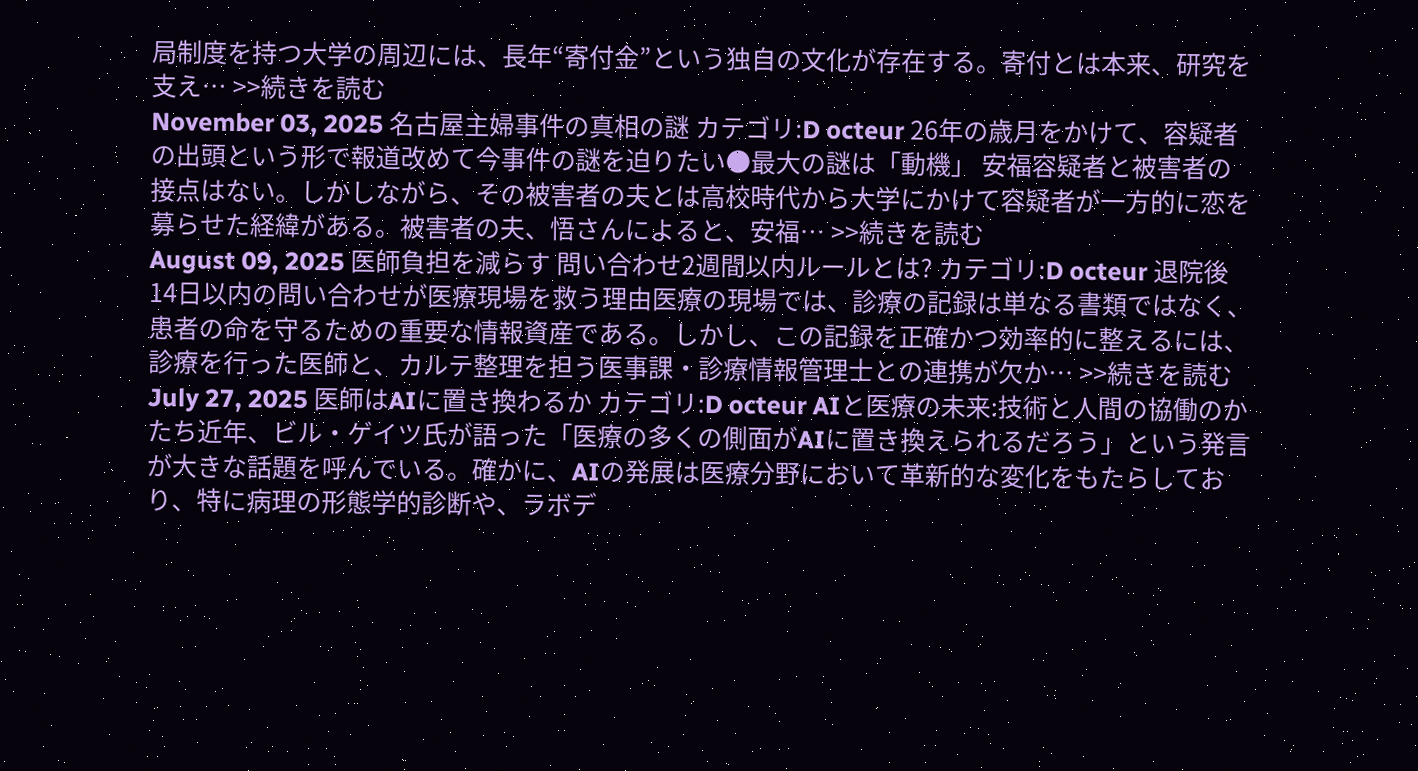局制度を持つ大学の周辺には、長年“寄付金”という独自の文化が存在する。寄付とは本来、研究を支え… >>続きを読む
November 03, 2025 名古屋主婦事件の真相の謎 カテゴリ:D octeur 26年の歳月をかけて、容疑者の出頭という形で報道改めて今事件の謎を迫りたい●最大の謎は「動機」 安福容疑者と被害者の接点はない。しかしながら、その被害者の夫とは高校時代から大学にかけて容疑者が一方的に恋を募らせた経緯がある。被害者の夫、悟さんによると、安福… >>続きを読む
August 09, 2025 医師負担を減らす 問い合わせ2週間以内ルールとは? カテゴリ:D octeur 退院後14日以内の問い合わせが医療現場を救う理由医療の現場では、診療の記録は単なる書類ではなく、患者の命を守るための重要な情報資産である。しかし、この記録を正確かつ効率的に整えるには、診療を行った医師と、カルテ整理を担う医事課・診療情報管理士との連携が欠か… >>続きを読む
July 27, 2025 医師はAIに置き換わるか カテゴリ:D octeur AIと医療の未来:技術と人間の協働のかたち近年、ビル・ゲイツ氏が語った「医療の多くの側面がAIに置き換えられるだろう」という発言が大きな話題を呼んでいる。確かに、AIの発展は医療分野において革新的な変化をもたらしており、特に病理の形態学的診断や、ラボデ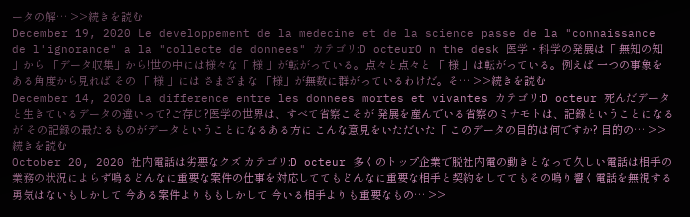ータの解… >>続きを読む
December 19, 2020 Le developpement de la medecine et de la science passe de la "connaissance de l'ignorance" a la "collecte de donnees" カテゴリ:D octeurO n the desk 医学・科学の発展は「 無知の知 」から 「データ収集」から!世の中には様々な「 様 」が転がっている。点々と点々と 「 様 」は転がっている。例えば 一つの事象を ある角度から見れば その 「 様 」には さまざまな 「様」が無数に群がっているわけだ。そ… >>続きを読む
December 14, 2020 La difference entre les donnees mortes et vivantes カテゴリ:D octeur 死んだデータと生きているデータの違いって?ご存じ?医学の世界は、すべて省察こそが 発展を産んでいる省察のミナモトは、記録ということになるが その記録の最たるものがデータということになるある方に こんな意見をいただいた「 このデータの目的は何ですか? 目的の… >>続きを読む
October 20, 2020 社内電話は劣悪なクズ カテゴリ:D octeur 多くのトップ企業で脱社内電の動きとなって久しい電話は相手の業務の状況によらず鳴るどんなに重要な案件の仕事を対応しててもどんなに重要な相手と契約をしててもその鳴り響く電話を無視する勇気はないもしかして 今ある案件よりももしかして 今いる相手よりも重要なもの… >>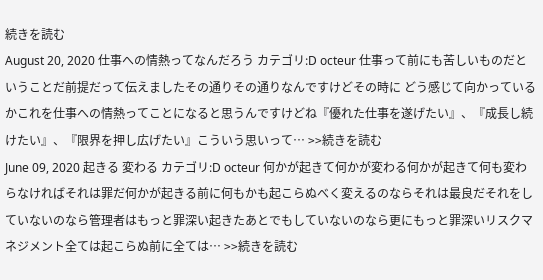続きを読む
August 20, 2020 仕事への情熱ってなんだろう カテゴリ:D octeur 仕事って前にも苦しいものだということだ前提だって伝えましたその通りその通りなんですけどその時に どう感じて向かっているかこれを仕事への情熱ってことになると思うんですけどね『優れた仕事を遂げたい』、『成長し続けたい』、『限界を押し広げたい』こういう思いって… >>続きを読む
June 09, 2020 起きる 変わる カテゴリ:D octeur 何かが起きて何かが変わる何かが起きて何も変わらなければそれは罪だ何かが起きる前に何もかも起こらぬべく変えるのならそれは最良だそれをしていないのなら管理者はもっと罪深い起きたあとでもしていないのなら更にもっと罪深いリスクマネジメント全ては起こらぬ前に全ては… >>続きを読む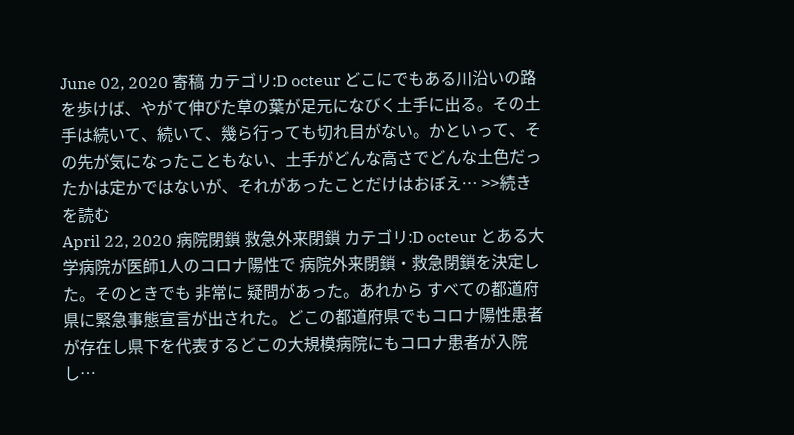June 02, 2020 寄稿 カテゴリ:D octeur どこにでもある川沿いの路を歩けば、やがて伸びた草の葉が足元になびく土手に出る。その土手は続いて、続いて、幾ら行っても切れ目がない。かといって、その先が気になったこともない、土手がどんな高さでどんな土色だったかは定かではないが、それがあったことだけはおぼえ… >>続きを読む
April 22, 2020 病院閉鎖 救急外来閉鎖 カテゴリ:D octeur とある大学病院が医師1人のコロナ陽性で 病院外来閉鎖・救急閉鎖を決定した。そのときでも 非常に 疑問があった。あれから すべての都道府県に緊急事態宣言が出された。どこの都道府県でもコロナ陽性患者が存在し県下を代表するどこの大規模病院にもコロナ患者が入院し…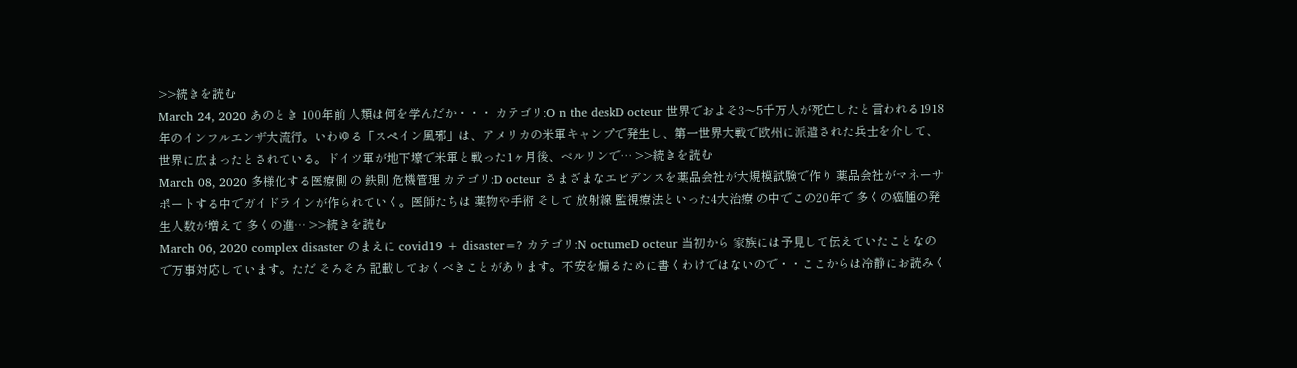>>続きを読む
March 24, 2020 あのとき 100年前 人類は何を学んだか・・・ カテゴリ:O n the deskD octeur 世界でおよそ3〜5千万人が死亡したと言われる1918年のインフルエンザ大流行。いわゆる「スペイン風邪」は、アメリカの米軍キャンプで発生し、第一世界大戦で欧州に派遣された兵士を介して、世界に広まったとされている。ドイツ軍が地下壕で米軍と戦った1ヶ月後、ベルリンで… >>続きを読む
March 08, 2020 多様化する医療側 の 鉄則 危機管理 カテゴリ:D octeur さまざまなエビデンスを薬品会社が大規模試験で作り 薬品会社がマネーサポートする中でガイドラインが作られていく。医師たちは 薬物や手術 そして 放射線 監視療法といった4大治療 の中でこの20年で 多くの癌腫の発生人数が増えて 多くの進… >>続きを読む
March 06, 2020 complex disaster のまえに covid19 + disaster=? カテゴリ:N octumeD octeur 当初から 家族には予見して伝えていたことなので万事対応しています。ただ そろそろ 記載しておくべきことがあります。不安を煽るために書くわけではないので・・ここからは冷静にお読みく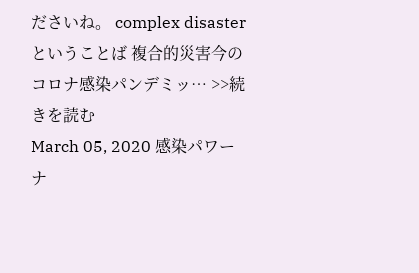ださいね。 complex disaster ということば 複合的災害今のコロナ感染パンデミッ… >>続きを読む
March 05, 2020 感染パワー ナ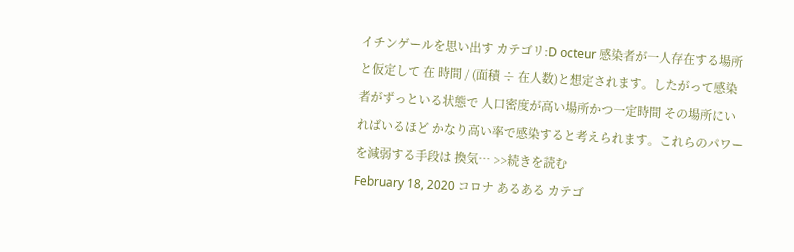イチンゲールを思い出す カテゴリ:D octeur 感染者が一人存在する場所と仮定して 在 時間 / (面積 ÷ 在人数)と想定されます。したがって感染者がずっといる状態で 人口密度が高い場所かつ一定時間 その場所にいればいるほど かなり高い率で感染すると考えられます。これらのパワーを減弱する手段は 換気… >>続きを読む
February 18, 2020 コロナ あるある カテゴ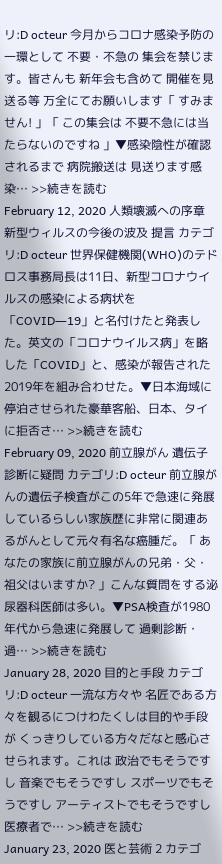リ:D octeur 今月からコロナ感染予防の一環として 不要・不急の 集会を禁じます。皆さんも 新年会も含めて 開催を見送る等 万全にてお願いします「 すみません! 」「 この集会は 不要不急には当たらないのですね 」▼感染陰性が確認されるまで 病院搬送は 見送ります感染… >>続きを読む
February 12, 2020 人類壊滅への序章 新型ウィルスの今後の波及 提言 カテゴリ:D octeur 世界保健機関(WHO)のテドロス事務局長は11日、新型コロナウイルスの感染による病状を「COVID―19」と名付けたと発表した。英文の「コロナウイルス病」を略した「COVID」と、感染が報告された2019年を組み合わせた。▼日本海域に停泊させられた豪華客船、日本、タイに拒否さ… >>続きを読む
February 09, 2020 前立腺がん 遺伝子診断に疑問 カテゴリ:D octeur 前立腺がんの遺伝子検査がこの5年で急速に発展しているらしい家族歴に非常に関連あるがんとして元々有名な癌腫だ。「 あなたの家族に前立腺がんの兄弟・父・祖父はいますか? 」こんな質問をする泌尿器科医師は多い。▼PSA検査が1980年代から急速に発展して 過剰診断・過… >>続きを読む
January 28, 2020 目的と手段 カテゴリ:D octeur 一流な方々や 名匠である方々を観るにつけわたくしは目的や手段が くっきりしている方々だなと感心させられます。これは 政治でもそうですし 音楽でもそうですし スポーツでもそうですし アーティストでもそうですし 医療者で… >>続きを読む
January 23, 2020 医と芸術 2 カテゴ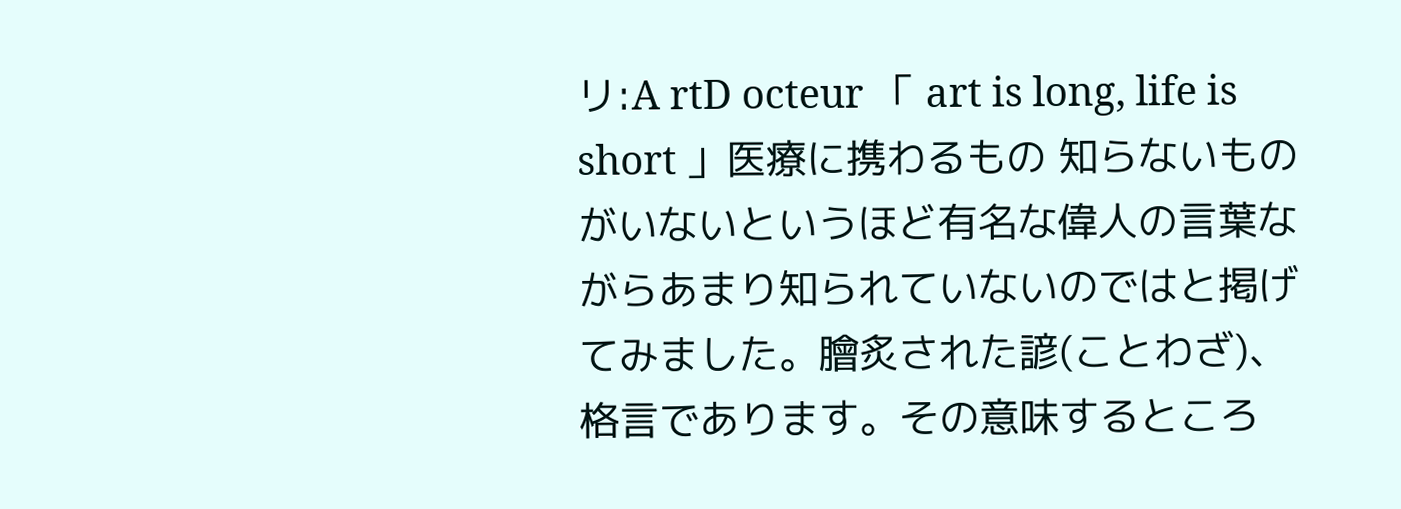リ:A rtD octeur 「 art is long, life is short 」医療に携わるもの 知らないものがいないというほど有名な偉人の言葉ながらあまり知られていないのではと掲げてみました。膾炙された諺(ことわざ)、格言であります。その意味するところ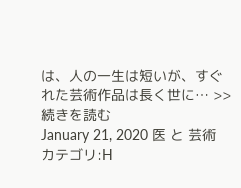は、人の一生は短いが、すぐれた芸術作品は長く世に… >>続きを読む
January 21, 2020 医 と 芸術 カテゴリ:H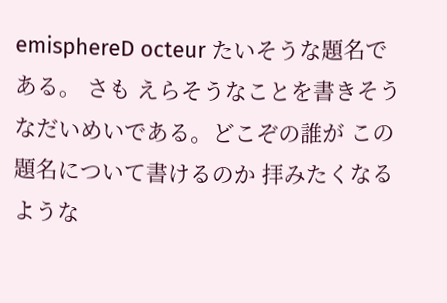emisphereD octeur たいそうな題名である。 さも えらそうなことを書きそうなだいめいである。どこぞの誰が この題名について書けるのか 拝みたくなるような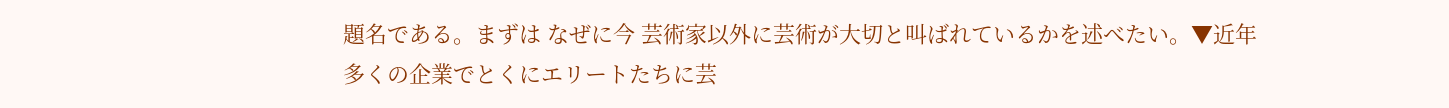題名である。まずは なぜに今 芸術家以外に芸術が大切と叫ばれているかを述べたい。▼近年多くの企業でとくにエリートたちに芸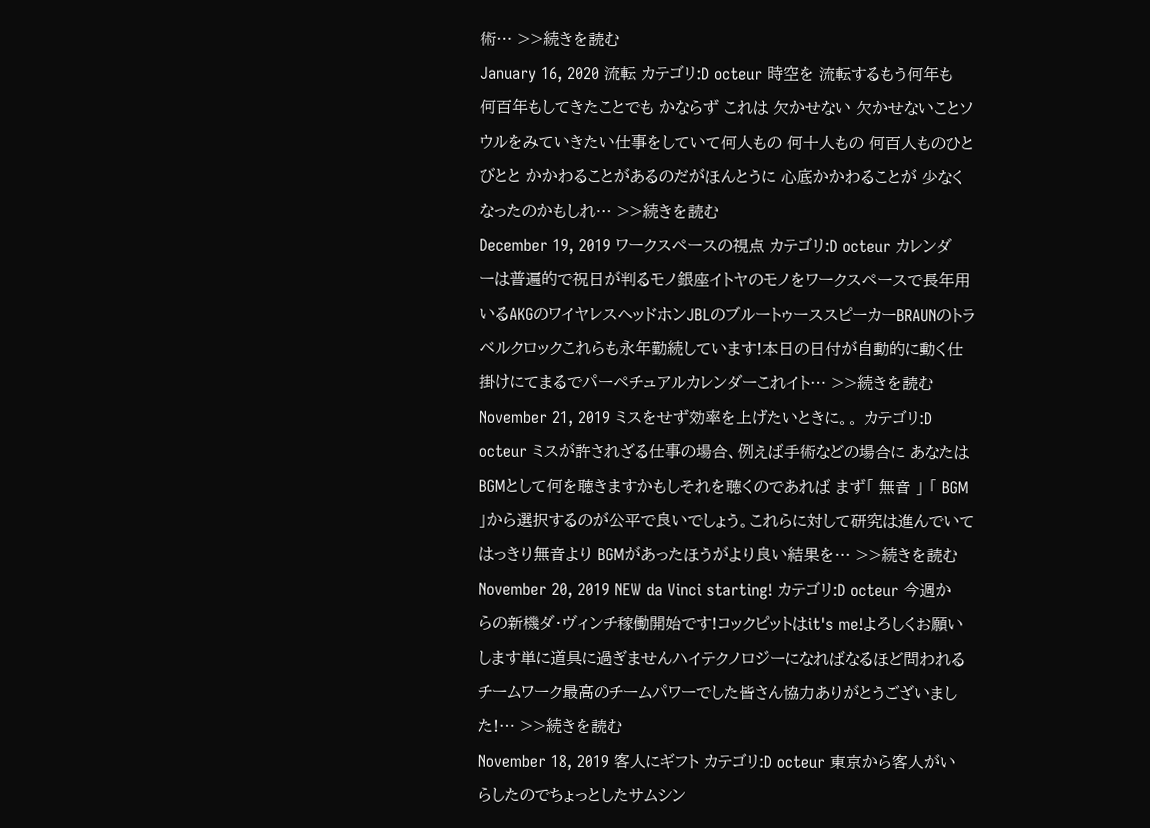術… >>続きを読む
January 16, 2020 流転 カテゴリ:D octeur 時空を 流転するもう何年も 何百年もしてきたことでも かならず これは 欠かせない 欠かせないことソウルをみていきたい仕事をしていて何人もの 何十人もの 何百人ものひとびとと かかわることがあるのだがほんとうに 心底かかわることが 少なくなったのかもしれ… >>続きを読む
December 19, 2019 ワークスペースの視点 カテゴリ:D octeur カレンダーは普遍的で祝日が判るモノ銀座イトヤのモノをワークスペースで長年用いるAKGのワイヤレスヘッドホンJBLのブルートゥーススピーカーBRAUNのトラベルクロックこれらも永年勤続しています!本日の日付が自動的に動く仕掛けにてまるでパーペチュアルカレンダーこれイト… >>続きを読む
November 21, 2019 ミスをせず効率を上げたいときに。。 カテゴリ:D octeur ミスが許されざる仕事の場合、例えば手術などの場合に あなたはBGMとして何を聴きますかもしそれを聴くのであれば まず「 無音 」 「 BGM 」から選択するのが公平で良いでしょう。これらに対して研究は進んでいて はっきり無音より BGMがあったほうがより良い結果を… >>続きを読む
November 20, 2019 NEW da Vinci starting! カテゴリ:D octeur 今週からの新機ダ・ヴィンチ稼働開始です!コックピットはit's me!よろしくお願いします単に道具に過ぎませんハイテクノロジーになればなるほど問われるチームワーク最高のチームパワーでした皆さん協力ありがとうございました!… >>続きを読む
November 18, 2019 客人にギフト カテゴリ:D octeur 東京から客人がいらしたのでちょっとしたサムシン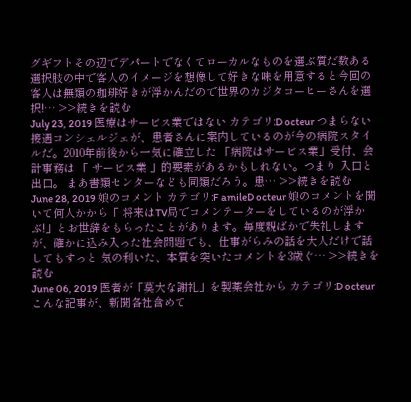グギフトその辺でデパートでなくてローカルなものを選ぶ質だ数ある選択肢の中で客人のイメージを想像して好きな味を用意すると今回の客人は無類の珈琲好きが浮かんだので世界のカジタコーヒーさんを選択!… >>続きを読む
July 23, 2019 医療はサービス業ではない カテゴリ:D octeur つまらない接遇コンシェルジェが、患者さんに案内しているのが今の病院スタイルだ。2010年前後から一気に確立した 「病院はサービス業」受付、会計事務は 「 サービス業 」的要素があるかもしれない。つまり 入口と出口。 まあ書類センターなども同類だろう。患… >>続きを読む
June 28, 2019 娘のコメント カテゴリ:F amileD octeur 娘のコメントを聞いて何人かから「 将来はTV局でコメンテーターをしているのが浮かぶ!」とお世辞をもらったことがあります。毎度親ばかで失礼しますが、確かに込み入った社会問題でも、仕事がらみの話を大人だけで話してもすっと 気の利いた、本質を突いたコメントを3歳ぐ… >>続きを読む
June 06, 2019 医者が「莫大な謝礼」を製薬会社から カテゴリ:D octeur こんな記事が、新聞各社含めて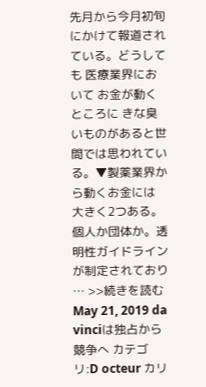先月から今月初旬にかけて報道されている。どうしても 医療業界において お金が動くところに きな臭いものがあると世間では思われている。▼製薬業界から動くお金には 大きく2つある。 個人か団体か。透明性ガイドラインが制定されており … >>続きを読む
May 21, 2019 da vinciは独占から競争へ カテゴリ:D octeur カリ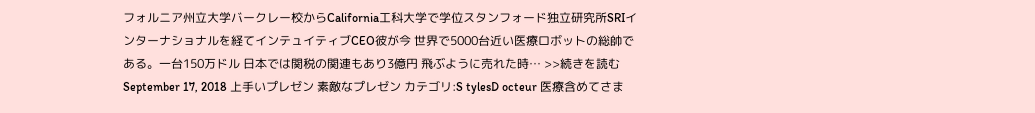フォルニア州立大学バークレー校からCalifornia工科大学で学位スタンフォード独立研究所SRIインターナショナルを経てインテュイティブCEO彼が今 世界で5000台近い医療ロボットの総帥である。一台150万ドル 日本では関税の関連もあり3億円 飛ぶように売れた時… >>続きを読む
September 17, 2018 上手いプレゼン 素敵なプレゼン カテゴリ:S tylesD octeur 医療含めてさま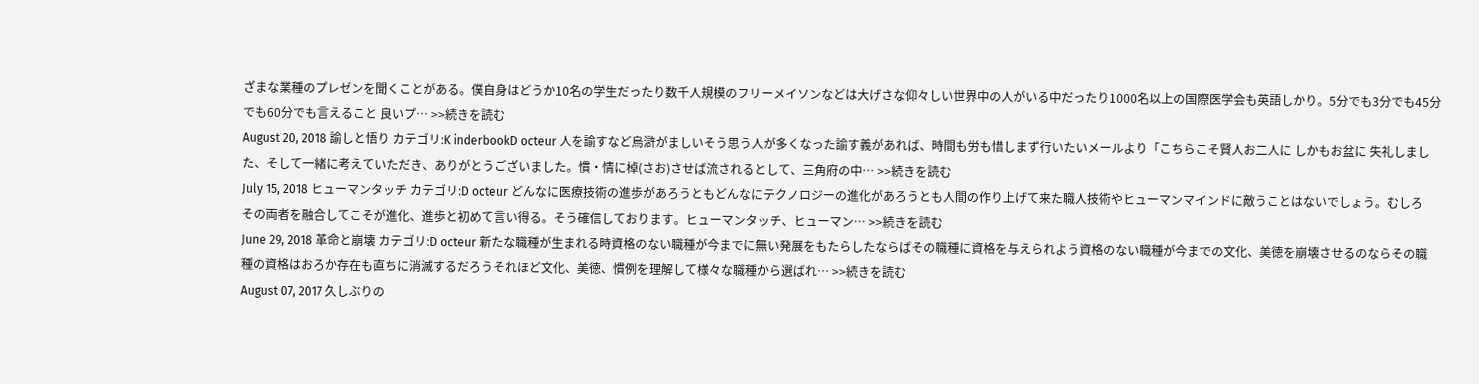ざまな業種のプレゼンを聞くことがある。僕自身はどうか10名の学生だったり数千人規模のフリーメイソンなどは大げさな仰々しい世界中の人がいる中だったり1000名以上の国際医学会も英語しかり。5分でも3分でも45分でも60分でも言えること 良いプ… >>続きを読む
August 20, 2018 諭しと悟り カテゴリ:K inderbookD octeur 人を諭すなど烏滸がましいそう思う人が多くなった諭す義があれば、時間も労も惜しまず行いたいメールより「こちらこそ賢人お二人に しかもお盆に 失礼しました、そして一緒に考えていただき、ありがとうございました。慣・情に棹(さお)させば流されるとして、三角府の中… >>続きを読む
July 15, 2018 ヒューマンタッチ カテゴリ:D octeur どんなに医療技術の進歩があろうともどんなにテクノロジーの進化があろうとも人間の作り上げて来た職人技術やヒューマンマインドに敵うことはないでしょう。むしろその両者を融合してこそが進化、進歩と初めて言い得る。そう確信しております。ヒューマンタッチ、ヒューマン… >>続きを読む
June 29, 2018 革命と崩壊 カテゴリ:D octeur 新たな職種が生まれる時資格のない職種が今までに無い発展をもたらしたならばその職種に資格を与えられよう資格のない職種が今までの文化、美徳を崩壊させるのならその職種の資格はおろか存在も直ちに消滅するだろうそれほど文化、美徳、慣例を理解して様々な職種から選ばれ… >>続きを読む
August 07, 2017 久しぶりの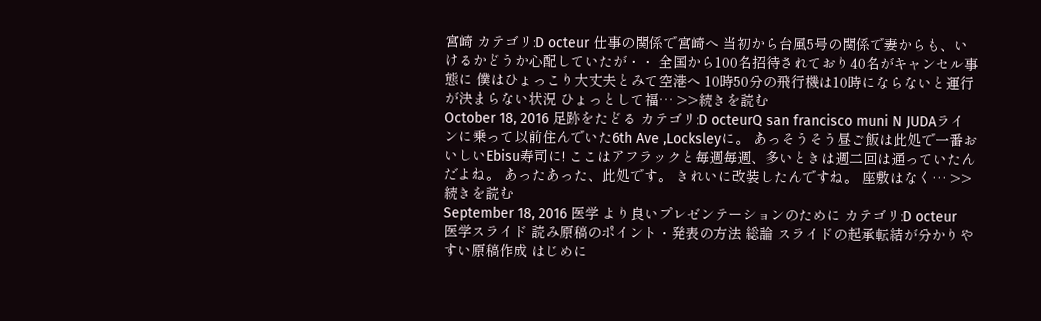宮崎 カテゴリ:D octeur 仕事の関係で宮崎へ 当初から台風5号の関係で妻からも、いけるかどうか心配していたが・・ 全国から100名招待されており40名がキャンセル事態に 僕はひょっこり大丈夫とみて空港へ 10時50分の飛行機は10時にならないと運行が決まらない状況 ひょっとして福… >>続きを読む
October 18, 2016 足跡をたどる カテゴリ:D octeurQ san francisco muni N JUDAラインに乗って以前住んでいた6th Ave ,Locksleyに。 あっそうそう昼ご飯は此処で一番おいしいEbisu寿司に! ここはアフラックと毎週毎週、多いときは週二回は通っていたんだよね。 あったあった、此処です。 きれいに改装したんですね。 座敷はなく… >>続きを読む
September 18, 2016 医学 より良いプレゼンテーションのために カテゴリ:D octeur 医学スライド 読み原稿のポイント・発表の方法 総論 スライドの起承転結が分かりやすい原稿作成 はじめに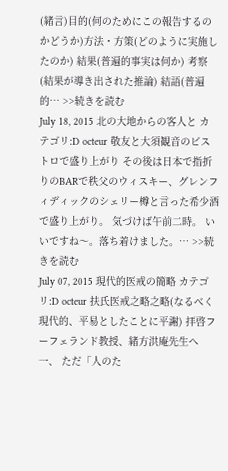(緒言)目的(何のためにこの報告するのかどうか)方法・方策(どのように実施したのか) 結果(普遍的事実は何か) 考察(結果が導き出された推論) 結語(普遍的… >>続きを読む
July 18, 2015 北の大地からの客人と カテゴリ:D octeur 敬友と大須観音のビストロで盛り上がり その後は日本で指折りのBARで秩父のウィスキー、グレンフィディックのシェリー樽と言った希少酒で盛り上がり。 気づけば午前二時。 いいですね〜。落ち着けました。… >>続きを読む
July 07, 2015 現代的医戒の簡略 カテゴリ:D octeur 扶氏医戒之略之略(なるべく現代的、平易としたことに平謝) 拝啓フーフェランド教授、緒方洪庵先生へ 一、 ただ「人のた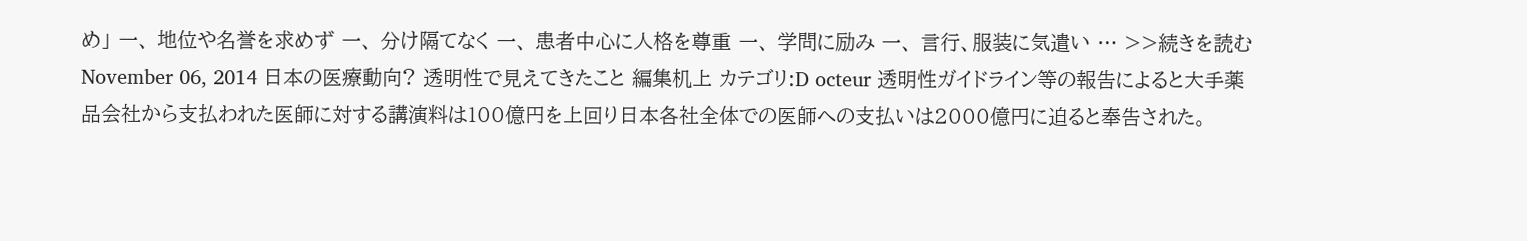め」 一、 地位や名誉を求めず 一、 分け隔てなく 一、 患者中心に人格を尊重 一、 学問に励み 一、 言行、服装に気遣い … >>続きを読む
November 06, 2014 日本の医療動向? 透明性で見えてきたこと 編集机上 カテゴリ:D octeur 透明性ガイドライン等の報告によると大手薬品会社から支払われた医師に対する講演料は100億円を上回り日本各社全体での医師への支払いは2000億円に迫ると奉告された。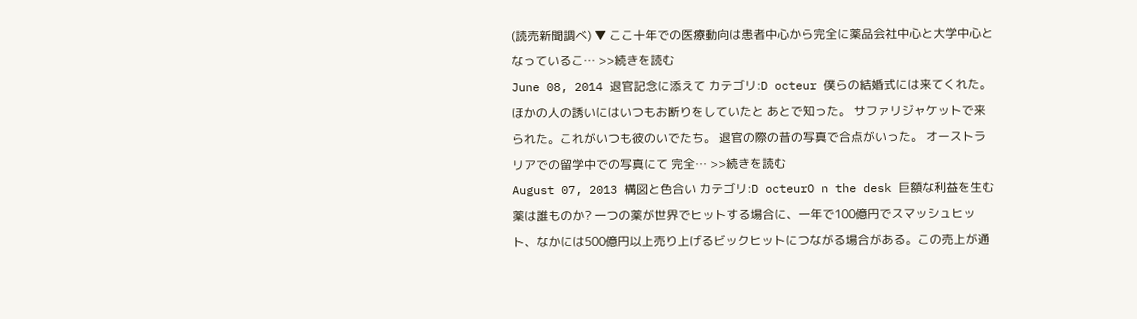(読売新聞調べ) ▼ ここ十年での医療動向は患者中心から完全に薬品会社中心と大学中心となっているこ… >>続きを読む
June 08, 2014 退官記念に添えて カテゴリ:D octeur 僕らの結婚式には来てくれた。 ほかの人の誘いにはいつもお断りをしていたと あとで知った。 サファリジャケットで来られた。これがいつも彼のいでたち。 退官の際の昔の写真で合点がいった。 オーストラリアでの留学中での写真にて 完全… >>続きを読む
August 07, 2013 構図と色合い カテゴリ:D octeurO n the desk 巨額な利益を生む薬は誰ものか? 一つの薬が世界でヒットする場合に、一年で100億円でスマッシュヒット、なかには500億円以上売り上げるビックヒットにつながる場合がある。この売上が通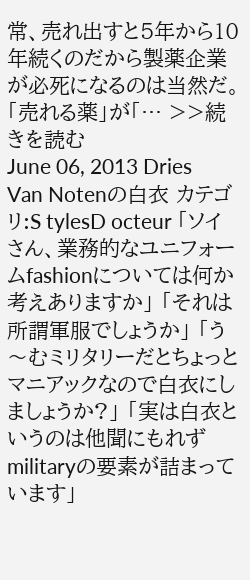常、売れ出すと5年から10年続くのだから製薬企業が必死になるのは当然だ。「売れる薬」が「… >>続きを読む
June 06, 2013 Dries Van Notenの白衣 カテゴリ:S tylesD octeur 「ソイさん、業務的なユニフォームfashionについては何か考えありますか」 「それは所謂軍服でしょうか」 「う〜むミリタリーだとちょっとマニアックなので白衣にしましょうか?」 「実は白衣というのは他聞にもれずmilitaryの要素が詰まっています」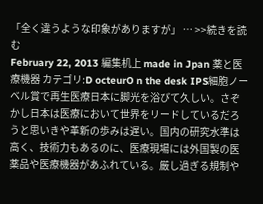「全く違うような印象がありますが」 … >>続きを読む
February 22, 2013 編集机上 made in Jpan 薬と医療機器 カテゴリ:D octeurO n the desk IPS細胞ノーベル賞で再生医療日本に脚光を浴びて久しい。さぞかし日本は医療において世界をリードしているだろうと思いきや革新の歩みは遅い。国内の研究水準は高く、技術力もあるのに、医療現場には外国製の医薬品や医療機器があふれている。厳し過ぎる規制や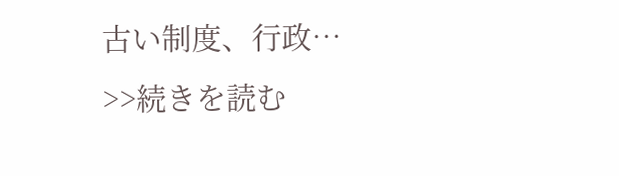古い制度、行政… >>続きを読む